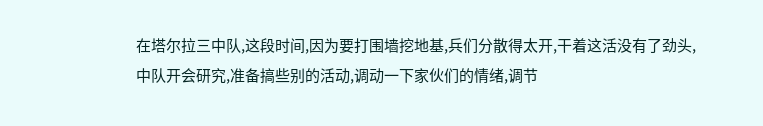在塔尔拉三中队,这段时间,因为要打围墙挖地基,兵们分散得太开,干着这活没有了劲头,中队开会研究,准备搞些别的活动,调动一下家伙们的情绪,调节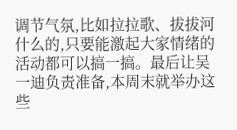调节气氛,比如拉拉歌、拔拔河什么的,只要能激起大家情绪的活动都可以搞一搞。最后让吴一迪负责准备,本周末就举办这些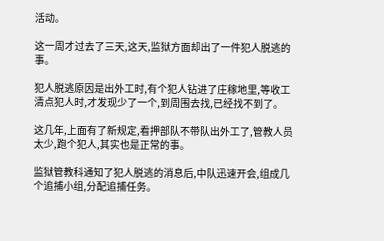活动。

这一周才过去了三天,这天,监狱方面却出了一件犯人脱逃的事。

犯人脱逃原因是出外工时,有个犯人钻进了庄稼地里,等收工清点犯人时,才发现少了一个,到周围去找,已经找不到了。

这几年,上面有了新规定,看押部队不带队出外工了,管教人员太少,跑个犯人,其实也是正常的事。

监狱管教科通知了犯人脱逃的消息后,中队迅速开会,组成几个追捕小组,分配追捕任务。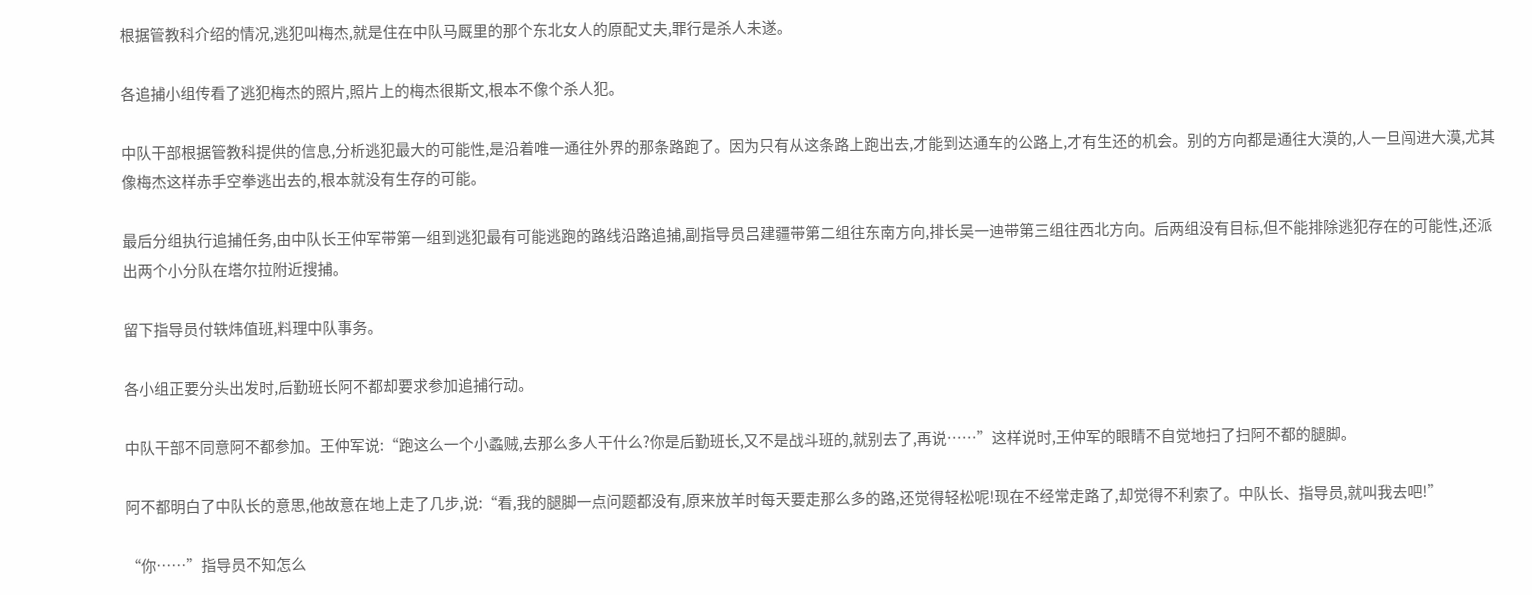根据管教科介绍的情况,逃犯叫梅杰,就是住在中队马厩里的那个东北女人的原配丈夫,罪行是杀人未遂。

各追捕小组传看了逃犯梅杰的照片,照片上的梅杰很斯文,根本不像个杀人犯。

中队干部根据管教科提供的信息,分析逃犯最大的可能性,是沿着唯一通往外界的那条路跑了。因为只有从这条路上跑出去,才能到达通车的公路上,才有生还的机会。别的方向都是通往大漠的,人一旦闯进大漠,尤其像梅杰这样赤手空拳逃出去的,根本就没有生存的可能。

最后分组执行追捕任务,由中队长王仲军带第一组到逃犯最有可能逃跑的路线沿路追捕,副指导员吕建疆带第二组往东南方向,排长吴一迪带第三组往西北方向。后两组没有目标,但不能排除逃犯存在的可能性,还派出两个小分队在塔尔拉附近搜捕。

留下指导员付轶炜值班,料理中队事务。

各小组正要分头出发时,后勤班长阿不都却要求参加追捕行动。

中队干部不同意阿不都参加。王仲军说:“跑这么一个小蟊贼,去那么多人干什么?你是后勤班长,又不是战斗班的,就别去了,再说……”这样说时,王仲军的眼睛不自觉地扫了扫阿不都的腿脚。

阿不都明白了中队长的意思,他故意在地上走了几步,说:“看,我的腿脚一点问题都没有,原来放羊时每天要走那么多的路,还觉得轻松呢!现在不经常走路了,却觉得不利索了。中队长、指导员,就叫我去吧!”

“你……”指导员不知怎么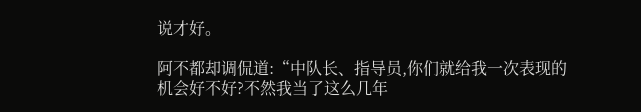说才好。

阿不都却调侃道:“中队长、指导员,你们就给我一次表现的机会好不好?不然我当了这么几年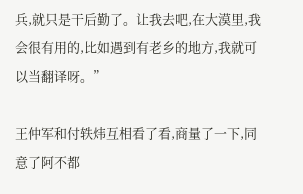兵,就只是干后勤了。让我去吧,在大漠里,我会很有用的,比如遇到有老乡的地方,我就可以当翻译呀。”

王仲军和付轶炜互相看了看,商量了一下,同意了阿不都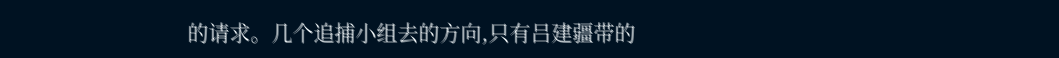的请求。几个追捕小组去的方向,只有吕建疆带的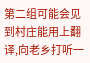第二组可能会见到村庄能用上翻译,向老乡打听一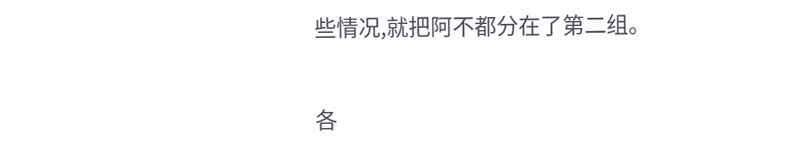些情况,就把阿不都分在了第二组。

各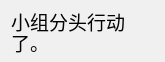小组分头行动了。